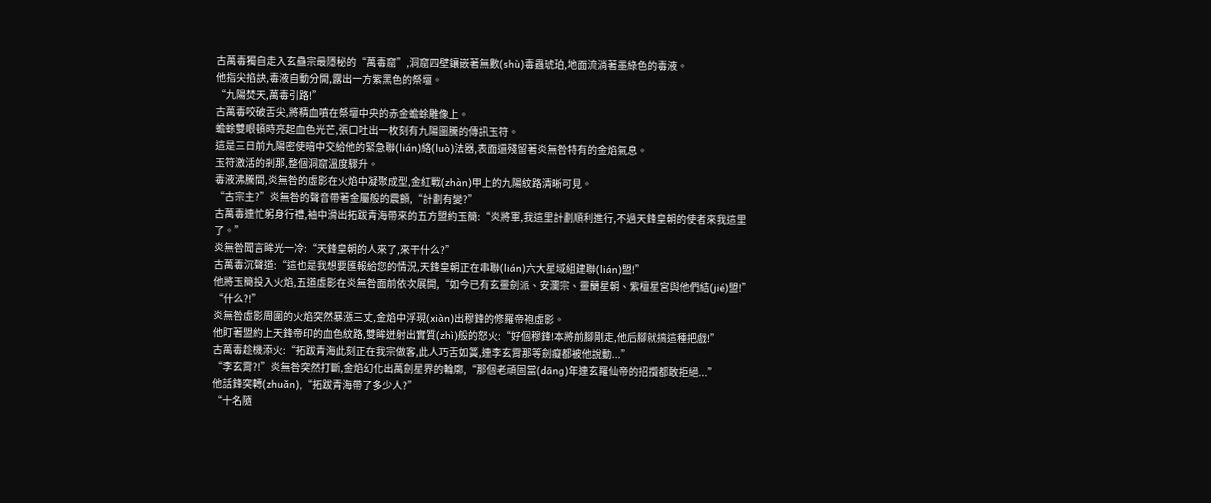古萬毒獨自走入玄蠱宗最隱秘的“萬毒窟”,洞窟四壁鑲嵌著無數(shù)毒蟲琥珀,地面流淌著墨綠色的毒液。
他指尖掐訣,毒液自動分開,露出一方紫黑色的祭壇。
“九陽焚天,萬毒引路!”
古萬毒咬破舌尖,將精血噴在祭壇中央的赤金蟾蜍雕像上。
蟾蜍雙眼頓時亮起血色光芒,張口吐出一枚刻有九陽圖騰的傳訊玉符。
這是三日前九陽密使暗中交給他的緊急聯(lián)絡(luò)法器,表面還殘留著炎無咎特有的金焰氣息。
玉符激活的剎那,整個洞窟溫度驟升。
毒液沸騰間,炎無咎的虛影在火焰中凝聚成型,金紅戰(zhàn)甲上的九陽紋路清晰可見。
“古宗主?”炎無咎的聲音帶著金屬般的震顫,“計劃有變?”
古萬毒連忙躬身行禮,袖中滑出拓跋青海帶來的五方盟約玉簡:“炎將軍,我這里計劃順利進行,不過天鋒皇朝的使者來我這里了。”
炎無咎聞言眸光一冷:“天鋒皇朝的人來了,來干什么?”
古萬毒沉聲道:“這也是我想要匯報給您的情況,天鋒皇朝正在串聯(lián)六大星域組建聯(lián)盟!”
他將玉簡投入火焰,五道虛影在炎無咎面前依次展開,“如今已有玄靈劍派、安瀾宗、靈蘭星朝、紫檀星宮與他們結(jié)盟!”
“什么?!”
炎無咎虛影周圍的火焰突然暴漲三丈,金焰中浮現(xiàn)出穆鋒的修羅帝袍虛影。
他盯著盟約上天鋒帝印的血色紋路,雙眸迸射出實質(zhì)般的怒火:“好個穆鋒!本將前腳剛走,他后腳就搞這種把戲!”
古萬毒趁機添火:“拓跋青海此刻正在我宗做客,此人巧舌如簧,連李玄霄那等劍癡都被他說動...”
“李玄霄?!”炎無咎突然打斷,金焰幻化出萬劍星界的輪廓,“那個老頑固當(dāng)年連玄羅仙帝的招攬都敢拒絕...”
他話鋒突轉(zhuǎn),“拓跋青海帶了多少人?”
“十名隨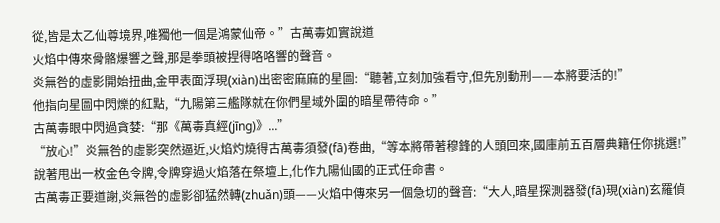從,皆是太乙仙尊境界,唯獨他一個是鴻蒙仙帝。”古萬毒如實說道
火焰中傳來骨骼爆響之聲,那是拳頭被捏得咯咯響的聲音。
炎無咎的虛影開始扭曲,金甲表面浮現(xiàn)出密密麻麻的星圖:“聽著,立刻加強看守,但先別動刑——本將要活的!”
他指向星圖中閃爍的紅點,“九陽第三艦隊就在你們星域外圍的暗星帶待命。”
古萬毒眼中閃過貪婪:“那《萬毒真經(jīng)》...”
“放心!”炎無咎的虛影突然逼近,火焰灼燒得古萬毒須發(fā)卷曲,“等本將帶著穆鋒的人頭回來,國庫前五百層典籍任你挑選!”
說著甩出一枚金色令牌,令牌穿過火焰落在祭壇上,化作九陽仙國的正式任命書。
古萬毒正要道謝,炎無咎的虛影卻猛然轉(zhuǎn)頭——火焰中傳來另一個急切的聲音:“大人,暗星探測器發(fā)現(xiàn)玄羅偵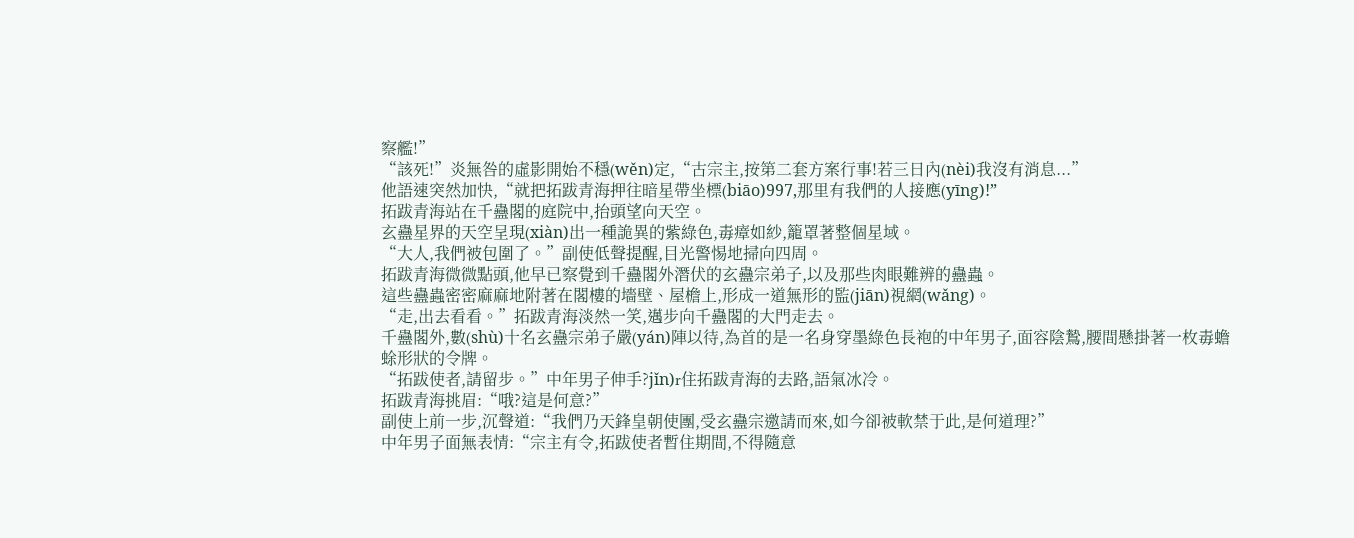察艦!”
“該死!”炎無咎的虛影開始不穩(wěn)定,“古宗主,按第二套方案行事!若三日內(nèi)我沒有消息...”
他語速突然加快,“就把拓跋青海押往暗星帶坐標(biāo)997,那里有我們的人接應(yīng)!”
拓跋青海站在千蠱閣的庭院中,抬頭望向天空。
玄蠱星界的天空呈現(xiàn)出一種詭異的紫綠色,毒瘴如紗,籠罩著整個星域。
“大人,我們被包圍了。”副使低聲提醒,目光警惕地掃向四周。
拓跋青海微微點頭,他早已察覺到千蠱閣外潛伏的玄蠱宗弟子,以及那些肉眼難辨的蠱蟲。
這些蠱蟲密密麻麻地附著在閣樓的墻壁、屋檐上,形成一道無形的監(jiān)視網(wǎng)。
“走,出去看看。”拓跋青海淡然一笑,邁步向千蠱閣的大門走去。
千蠱閣外,數(shù)十名玄蠱宗弟子嚴(yán)陣以待,為首的是一名身穿墨綠色長袍的中年男子,面容陰鷙,腰間懸掛著一枚毒蟾蜍形狀的令牌。
“拓跋使者,請留步。”中年男子伸手?jǐn)r住拓跋青海的去路,語氣冰冷。
拓跋青海挑眉:“哦?這是何意?”
副使上前一步,沉聲道:“我們乃天鋒皇朝使團,受玄蠱宗邀請而來,如今卻被軟禁于此,是何道理?”
中年男子面無表情:“宗主有令,拓跋使者暫住期間,不得隨意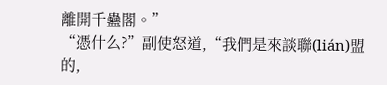離開千蠱閣。”
“憑什么?”副使怒道,“我們是來談聯(lián)盟的,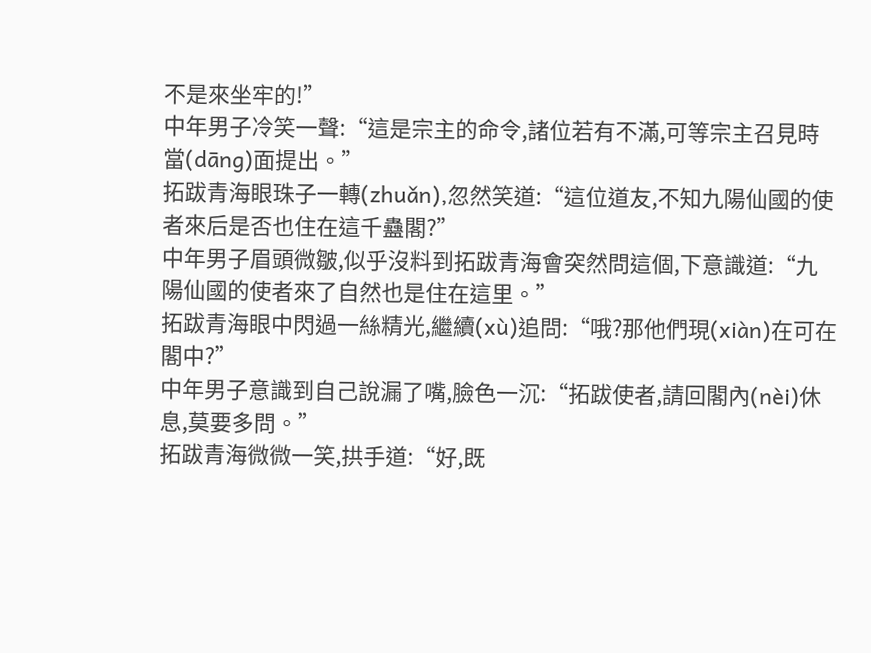不是來坐牢的!”
中年男子冷笑一聲:“這是宗主的命令,諸位若有不滿,可等宗主召見時當(dāng)面提出。”
拓跋青海眼珠子一轉(zhuǎn),忽然笑道:“這位道友,不知九陽仙國的使者來后是否也住在這千蠱閣?”
中年男子眉頭微皺,似乎沒料到拓跋青海會突然問這個,下意識道:“九陽仙國的使者來了自然也是住在這里。”
拓跋青海眼中閃過一絲精光,繼續(xù)追問:“哦?那他們現(xiàn)在可在閣中?”
中年男子意識到自己說漏了嘴,臉色一沉:“拓跋使者,請回閣內(nèi)休息,莫要多問。”
拓跋青海微微一笑,拱手道:“好,既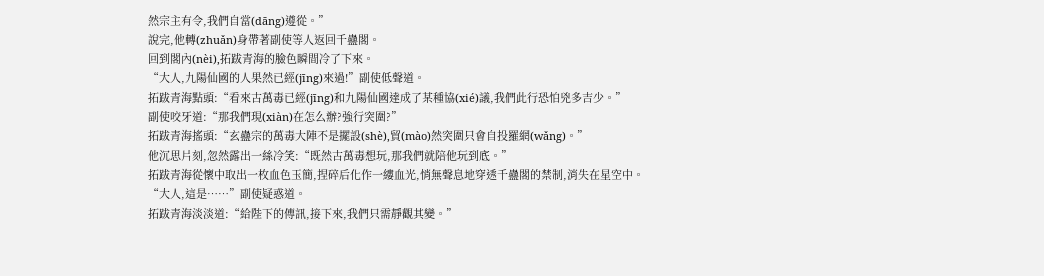然宗主有令,我們自當(dāng)遵從。”
說完,他轉(zhuǎn)身帶著副使等人返回千蠱閣。
回到閣內(nèi),拓跋青海的臉色瞬間冷了下來。
“大人,九陽仙國的人果然已經(jīng)來過!”副使低聲道。
拓跋青海點頭:“看來古萬毒已經(jīng)和九陽仙國達成了某種協(xié)議,我們此行恐怕兇多吉少。”
副使咬牙道:“那我們現(xiàn)在怎么辦?強行突圍?”
拓跋青海搖頭:“玄蠱宗的萬毒大陣不是擺設(shè),貿(mào)然突圍只會自投羅網(wǎng)。”
他沉思片刻,忽然露出一絲冷笑:“既然古萬毒想玩,那我們就陪他玩到底。”
拓跋青海從懷中取出一枚血色玉簡,捏碎后化作一縷血光,悄無聲息地穿透千蠱閣的禁制,消失在星空中。
“大人,這是……”副使疑惑道。
拓跋青海淡淡道:“給陛下的傳訊,接下來,我們只需靜觀其變。”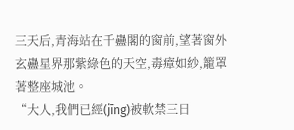三天后,青海站在千蠱閣的窗前,望著窗外玄蠱星界那紫綠色的天空,毒瘴如紗,籠罩著整座城池。
“大人,我們已經(jīng)被軟禁三日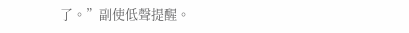了。”副使低聲提醒。